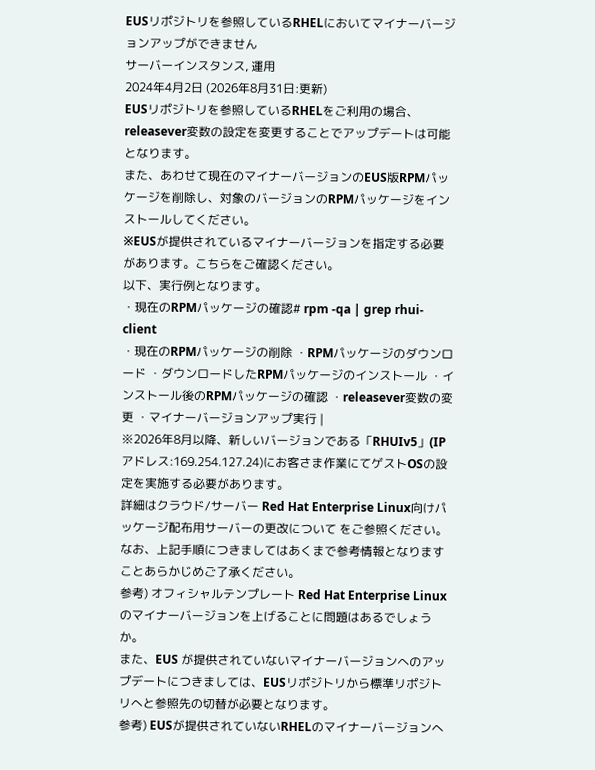EUSリポジトリを参照しているRHELにおいてマイナーバージョンアップができません
サーバーインスタンス, 運用
2024年4月2日 (2026年8月31日:更新)
EUSリポジトリを参照しているRHELをご利用の場合、releasever変数の設定を変更することでアップデートは可能となります。
また、あわせて現在のマイナーバージョンのEUS版RPMパッケージを削除し、対象のバージョンのRPMパッケージをインストールしてください。
※EUSが提供されているマイナーバージョンを指定する必要があります。こちらをご確認ください。
以下、実行例となります。
・現在のRPMパッケージの確認# rpm -qa | grep rhui-client
・現在のRPMパッケージの削除 ・RPMパッケージのダウンロード ・ダウンロードしたRPMパッケージのインストール ・インストール後のRPMパッケージの確認 ・releasever変数の変更 ・マイナーバージョンアップ実行 |
※2026年8月以降、新しいバージョンである「RHUIv5」(IPアドレス:169.254.127.24)にお客さま作業にてゲストOSの設定を実施する必要があります。
詳細はクラウド/サーバー Red Hat Enterprise Linux向けパッケージ配布用サーバーの更改について をご参照ください。
なお、上記手順につきましてはあくまで参考情報となりますことあらかじめご了承ください。
参考) オフィシャルテンプレート Red Hat Enterprise Linux のマイナーバージョンを上げることに問題はあるでしょうか。
また、EUS が提供されていないマイナーバージョンへのアップデートにつきましては、EUSリポジトリから標準リポジトリへと参照先の切替が必要となります。
参考) EUSが提供されていないRHELのマイナーバージョンへ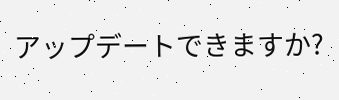アップデートできますか?